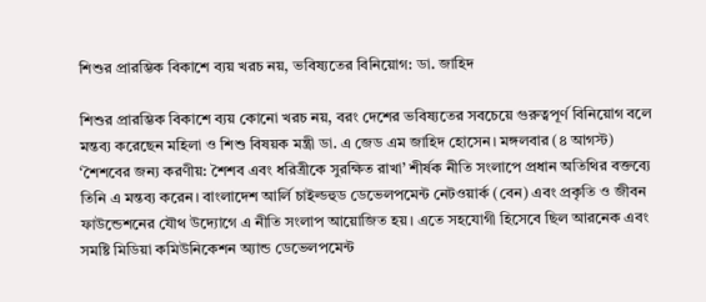শিশুর প্রারম্ভিক বিকাশে ব্যয় খরচ নয়, ভবিষ্যতের বিনিয়োগ: ডা. জাহিদ

শিশুর প্রারম্ভিক বিকাশে ব্যয় কোনো খরচ নয়, বরং দেশের ভবিষ্যতের সবচেয়ে গুরুত্বপূর্ণ বিনিয়োগ বলে মন্তব্য করেছেন মহিলা ও শিশু বিষয়ক মন্ত্রী ডা. এ জেড এম জাহিদ হোসেন। মঙ্গলবার (৪ আগস্ট) ‘শৈশবের জন্য করণীয়: শৈশব এবং ধরিত্রীকে সুরক্ষিত রাখা’ শীর্ষক নীতি সংলাপে প্রধান অতিথির বক্তব্যে তিনি এ মন্তব্য করেন। বাংলাদেশ আর্লি চাইল্ডহুড ডেভেলপমেন্ট নেটওয়ার্ক (বেন) এবং প্রকৃতি ও জীবন ফাউন্ডেশনের যৌথ উদ্যোগে এ নীতি সংলাপ আয়োজিত হয়। এতে সহযোগী হিসেবে ছিল আরনেক এবং সমষ্টি মিডিয়া কমিউনিকেশন অ্যান্ড ডেভেলপমেন্ট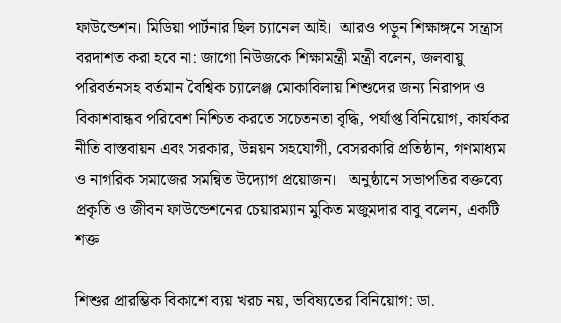ফাউন্ডেশন। মিডিয়া পার্টনার ছিল চ্যানেল আই।  আরও পড়ুন শিক্ষাঙ্গনে সন্ত্রাস বরদাশত করা হবে না: জাগো নিউজকে শিক্ষামন্ত্রী মন্ত্রী বলেন, জলবায়ু পরিবর্তনসহ বর্তমান বৈশ্বিক চ্যালেঞ্জ মোকাবিলায় শিশুদের জন্য নিরাপদ ও বিকাশবান্ধব পরিবেশ নিশ্চিত করতে সচেতনতা বৃদ্ধি, পর্যাপ্ত বিনিয়োগ, কার্যকর নীতি বাস্তবায়ন এবং সরকার, উন্নয়ন সহযোগী, বেসরকারি প্রতিষ্ঠান, গণমাধ্যম ও নাগরিক সমাজের সমন্বিত উদ্যোগ প্রয়োজন।   অনুষ্ঠানে সভাপতির বক্তব্যে প্রকৃতি ও জীবন ফাউন্ডেশনের চেয়ারম্যান মুকিত মজুমদার বাবু বলেন, একটি শক্ত

শিশুর প্রারম্ভিক বিকাশে ব্যয় খরচ নয়, ভবিষ্যতের বিনিয়োগ: ডা.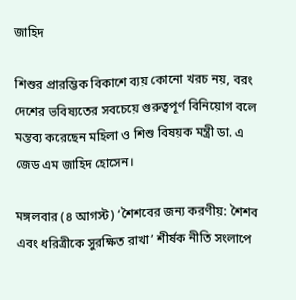জাহিদ

শিশুর প্রারম্ভিক বিকাশে ব্যয় কোনো খরচ নয়, বরং দেশের ভবিষ্যতের সবচেয়ে গুরুত্বপূর্ণ বিনিয়োগ বলে মন্তব্য করেছেন মহিলা ও শিশু বিষয়ক মন্ত্রী ডা. এ জেড এম জাহিদ হোসেন।

মঙ্গলবার (৪ আগস্ট) ‘শৈশবের জন্য করণীয়: শৈশব এবং ধরিত্রীকে সুরক্ষিত রাখা’ শীর্ষক নীতি সংলাপে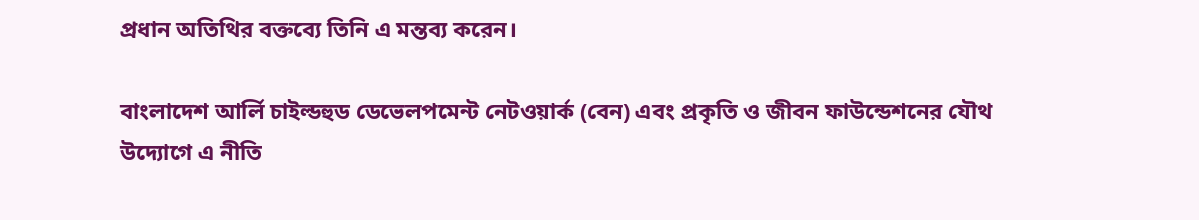প্রধান অতিথির বক্তব্যে তিনি এ মন্তব্য করেন।

বাংলাদেশ আর্লি চাইল্ডহুড ডেভেলপমেন্ট নেটওয়ার্ক (বেন) এবং প্রকৃতি ও জীবন ফাউন্ডেশনের যৌথ উদ্যোগে এ নীতি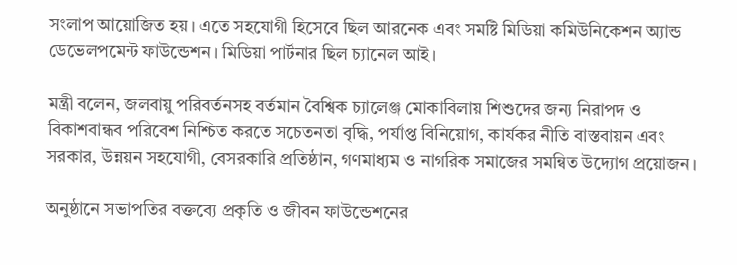সংলাপ আয়োজিত হয়। এতে সহযোগী হিসেবে ছিল আরনেক এবং সমষ্টি মিডিয়া কমিউনিকেশন অ্যান্ড ডেভেলপমেন্ট ফাউন্ডেশন। মিডিয়া পার্টনার ছিল চ্যানেল আই।

মন্ত্রী বলেন, জলবায়ু পরিবর্তনসহ বর্তমান বৈশ্বিক চ্যালেঞ্জ মোকাবিলায় শিশুদের জন্য নিরাপদ ও বিকাশবান্ধব পরিবেশ নিশ্চিত করতে সচেতনতা বৃদ্ধি, পর্যাপ্ত বিনিয়োগ, কার্যকর নীতি বাস্তবায়ন এবং সরকার, উন্নয়ন সহযোগী, বেসরকারি প্রতিষ্ঠান, গণমাধ্যম ও নাগরিক সমাজের সমন্বিত উদ্যোগ প্রয়োজন।

অনুষ্ঠানে সভাপতির বক্তব্যে প্রকৃতি ও জীবন ফাউন্ডেশনের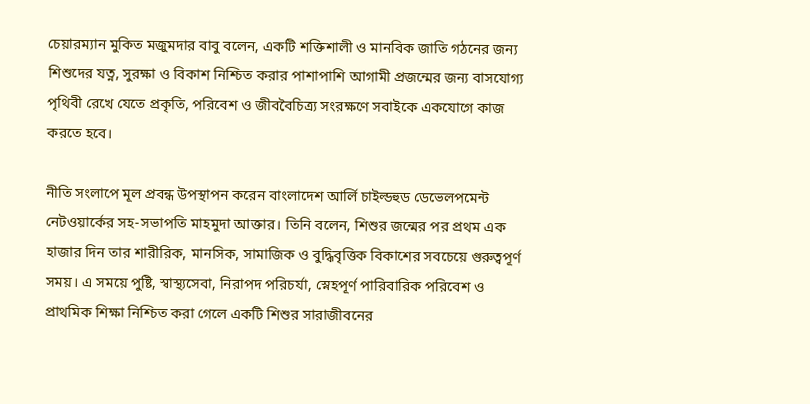চেয়ারম্যান মুকিত মজুমদার বাবু বলেন, একটি শক্তিশালী ও মানবিক জাতি গঠনের জন্য শিশুদের যত্ন, সুরক্ষা ও বিকাশ নিশ্চিত করার পাশাপাশি আগামী প্রজন্মের জন্য বাসযোগ্য পৃথিবী রেখে যেতে প্রকৃতি, পরিবেশ ও জীববৈচিত্র্য সংরক্ষণে সবাইকে একযোগে কাজ করতে হবে।

নীতি সংলাপে মূল প্রবন্ধ উপস্থাপন করেন বাংলাদেশ আর্লি চাইল্ডহুড ডেভেলপমেন্ট নেটওয়ার্কের সহ-সভাপতি মাহমুদা আক্তার। তিনি বলেন, শিশুর জন্মের পর প্রথম এক হাজার দিন তার শারীরিক, মানসিক, সামাজিক ও বুদ্ধিবৃত্তিক বিকাশের সবচেয়ে গুরুত্বপূর্ণ সময়। এ সময়ে পুষ্টি, স্বাস্থ্যসেবা, নিরাপদ পরিচর্যা, স্নেহপূর্ণ পারিবারিক পরিবেশ ও প্রাথমিক শিক্ষা নিশ্চিত করা গেলে একটি শিশুর সারাজীবনের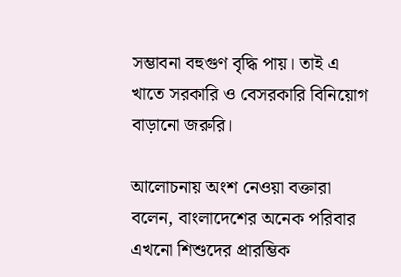সম্ভাবনা বহুগুণ বৃদ্ধি পায়। তাই এ খাতে সরকারি ও বেসরকারি বিনিয়োগ বাড়ানো জরুরি।

আলোচনায় অংশ নেওয়া বক্তারা বলেন, বাংলাদেশের অনেক পরিবার এখনো শিশুদের প্রারম্ভিক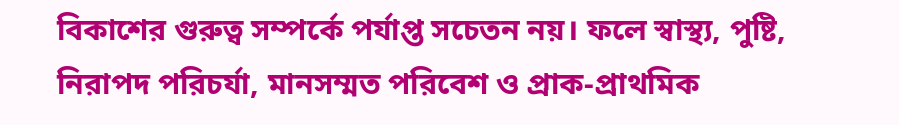বিকাশের গুরুত্ব সম্পর্কে পর্যাপ্ত সচেতন নয়। ফলে স্বাস্থ্য, পুষ্টি, নিরাপদ পরিচর্যা, মানসম্মত পরিবেশ ও প্রাক-প্রাথমিক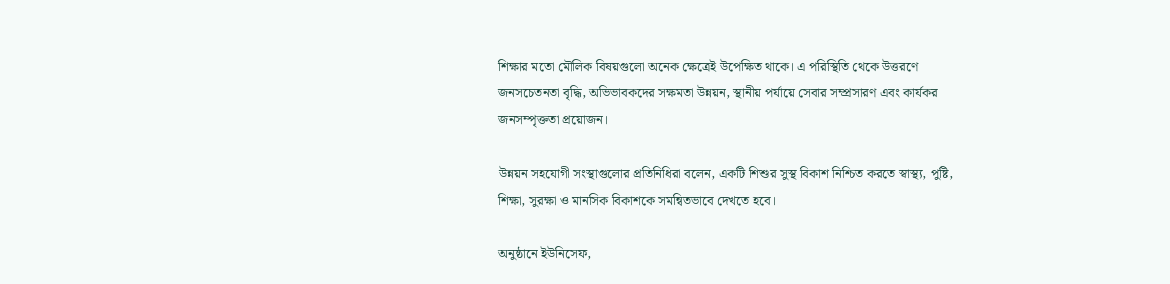শিক্ষার মতো মৌলিক বিষয়গুলো অনেক ক্ষেত্রেই উপেক্ষিত থাকে। এ পরিস্থিতি থেকে উত্তরণে জনসচেতনতা বৃদ্ধি, অভিভাবকদের সক্ষমতা উন্নয়ন, স্থানীয় পর্যায়ে সেবার সম্প্রসারণ এবং কার্যকর জনসম্পৃক্ততা প্রয়োজন।

উন্নয়ন সহযোগী সংস্থাগুলোর প্রতিনিধিরা বলেন, একটি শিশুর সুস্থ বিকাশ নিশ্চিত করতে স্বাস্থ্য, পুষ্টি, শিক্ষা, সুরক্ষা ও মানসিক বিকাশকে সমন্বিতভাবে দেখতে হবে।

অনুষ্ঠানে ইউনিসেফ,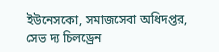ইউনেসকো, সমাজসেবা অধিদপ্তর, সেভ দ্য চিলড্রেন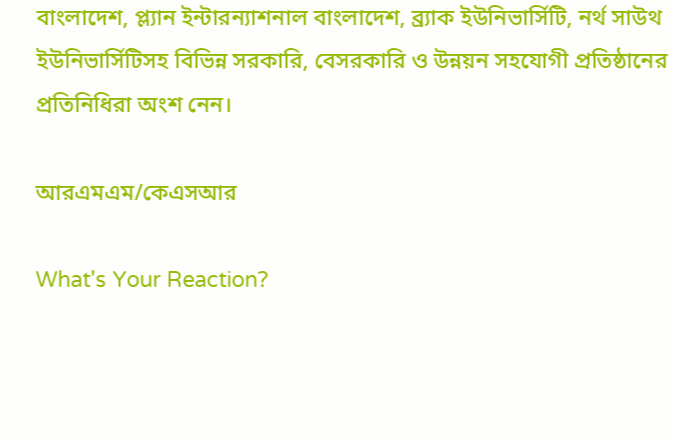বাংলাদেশ, প্ল্যান ইন্টারন্যাশনাল বাংলাদেশ, ব্র্যাক ইউনিভার্সিটি, নর্থ সাউথ ইউনিভার্সিটিসহ বিভিন্ন সরকারি, বেসরকারি ও উন্নয়ন সহযোগী প্রতিষ্ঠানের প্রতিনিধিরা অংশ নেন।

আরএমএম/কেএসআর

What's Your Reaction?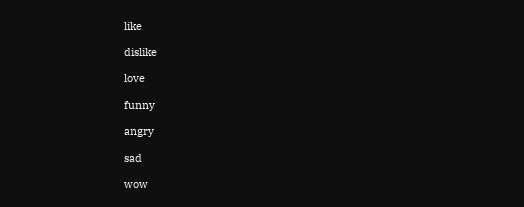like

dislike

love

funny

angry

sad

wow